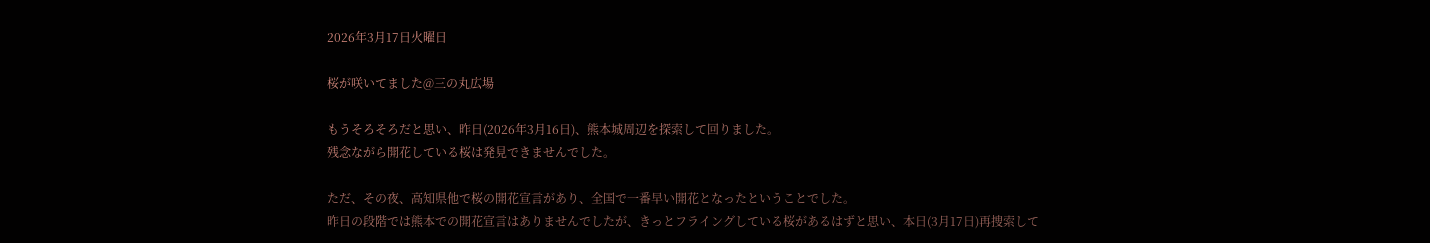2026年3月17日火曜日

桜が咲いてました@三の丸広場

もうそろそろだと思い、昨日(2026年3月16日)、熊本城周辺を探索して回りました。
残念ながら開花している桜は発見できませんでした。

ただ、その夜、高知県他で桜の開花宣言があり、全国で一番早い開花となったということでした。
昨日の段階では熊本での開花宣言はありませんでしたが、きっとフライングしている桜があるはずと思い、本日(3月17日)再捜索して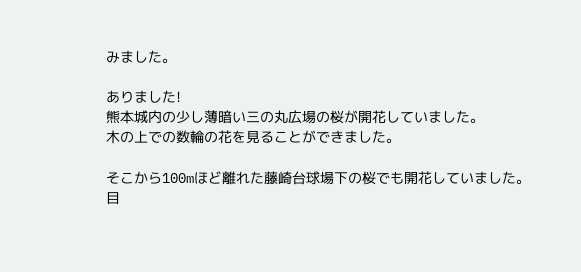みました。

ありました!
熊本城内の少し薄暗い三の丸広場の桜が開花していました。
木の上での数輪の花を見ることができました。

そこから100mほど離れた藤崎台球場下の桜でも開花していました。
目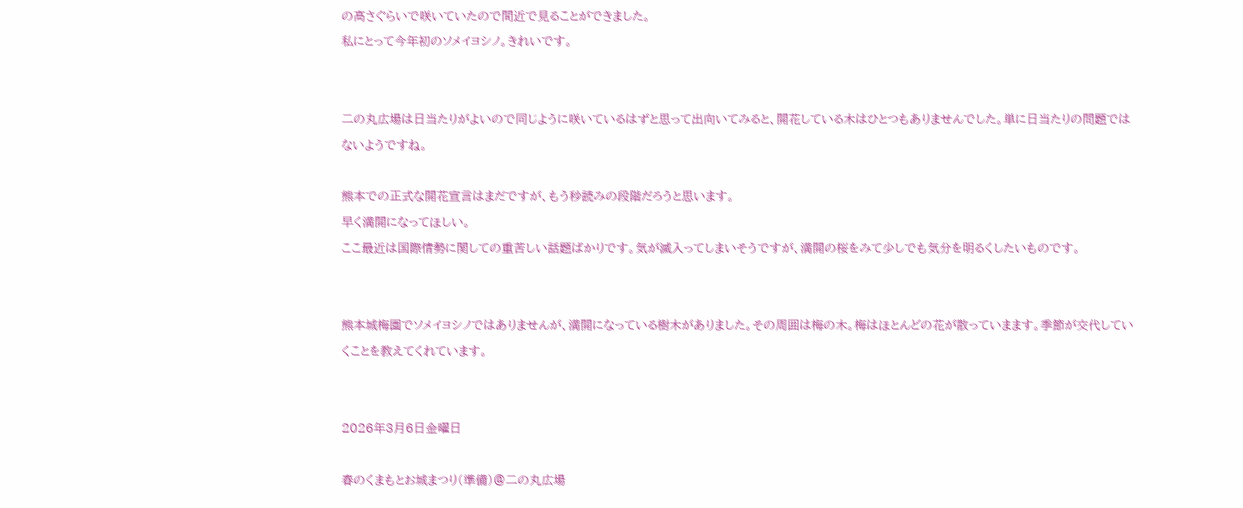の高さぐらいで咲いていたので間近で見ることができました。
私にとって今年初のソメイヨシノ。きれいです。


二の丸広場は日当たりがよいので同じように咲いているはずと思って出向いてみると、開花している木はひとつもありませんでした。単に日当たりの問題ではないようですね。

熊本での正式な開花宣言はまだですが、もう秒読みの段階だろうと思います。
早く満開になってほしい。
ここ最近は国際情勢に関しての重苦しい話題ばかりです。気が滅入ってしまいそうですが、満開の桜をみて少しでも気分を明るくしたいものです。


熊本城梅園でソメイヨシノではありませんが、満開になっている樹木がありました。その周囲は梅の木。梅はほとんどの花が散っていまます。季節が交代していくことを教えてくれています。


2026年3月6日金曜日

春のくまもとお城まつり(準備)@二の丸広場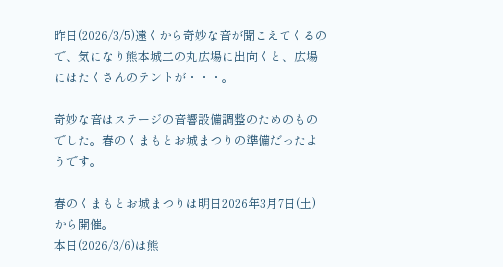昨日(2026/3/5)遠くから奇妙な音が聞こえてくるので、気になり熊本城二の丸広場に出向くと、広場にはたくさんのテントが・・・。

奇妙な音はステージの音響設備調整のためのものでした。春のくまもとお城まつりの準備だったようです。

春のくまもとお城まつりは明日2026年3月7日(土)から開催。
本日(2026/3/6)は熊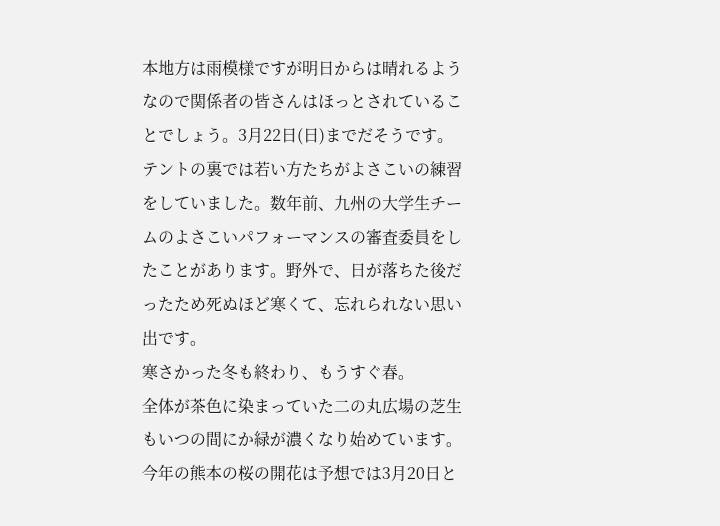本地方は雨模様ですが明日からは晴れるようなので関係者の皆さんはほっとされていることでしょう。3月22日(日)までだそうです。
テントの裏では若い方たちがよさこいの練習をしていました。数年前、九州の大学生チームのよさこいパフォーマンスの審査委員をしたことがあります。野外で、日が落ちた後だったため死ぬほど寒くて、忘れられない思い出です。
寒さかった冬も終わり、もうすぐ春。
全体が茶色に染まっていた二の丸広場の芝生もいつの間にか緑が濃くなり始めています。
今年の熊本の桜の開花は予想では3月20日と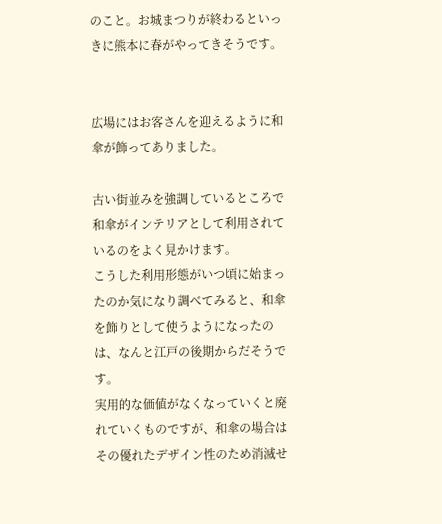のこと。お城まつりが終わるといっきに熊本に春がやってきそうです。


広場にはお客さんを迎えるように和傘が飾ってありました。

古い街並みを強調しているところで和傘がインテリアとして利用されているのをよく見かけます。
こうした利用形態がいつ頃に始まったのか気になり調べてみると、和傘を飾りとして使うようになったのは、なんと江戸の後期からだそうです。
実用的な価値がなくなっていくと廃れていくものですが、和傘の場合はその優れたデザイン性のため消滅せ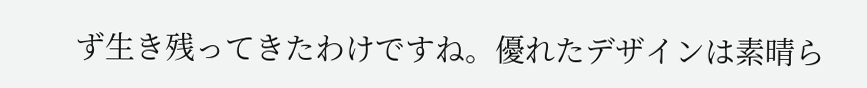ず生き残ってきたわけですね。優れたデザインは素晴ら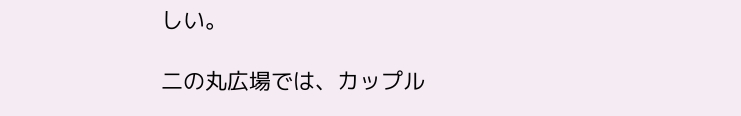しい。

二の丸広場では、カップル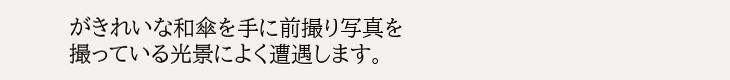がきれいな和傘を手に前撮り写真を撮っている光景によく遭遇します。